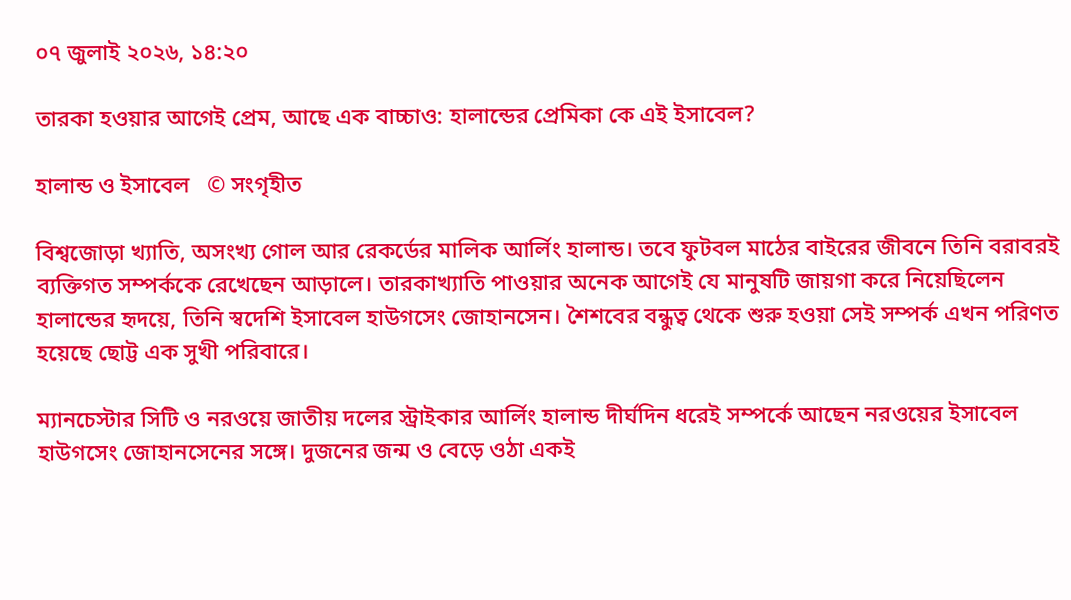০৭ জুলাই ২০২৬, ১৪:২০

তারকা হওয়ার আগেই প্রেম, আছে এক বাচ্চাও: হালান্ডের প্রেমিকা কে এই ইসাবেল?

হালান্ড ও ইসাবেল   © সংগৃহীত

বিশ্বজোড়া খ্যাতি, অসংখ্য গোল আর রেকর্ডের মালিক আর্লিং হালান্ড। তবে ফুটবল মাঠের বাইরের জীবনে তিনি বরাবরই ব্যক্তিগত সম্পর্ককে রেখেছেন আড়ালে। তারকাখ্যাতি পাওয়ার অনেক আগেই যে মানুষটি জায়গা করে নিয়েছিলেন হালান্ডের হৃদয়ে, তিনি স্বদেশি ইসাবেল হাউগসেং জোহানসেন। শৈশবের বন্ধুত্ব থেকে শুরু হওয়া সেই সম্পর্ক এখন পরিণত হয়েছে ছোট্ট এক সুখী পরিবারে।

ম্যানচেস্টার সিটি ও নরওয়ে জাতীয় দলের স্ট্রাইকার আর্লিং হালান্ড দীর্ঘদিন ধরেই সম্পর্কে আছেন নরওয়ের ইসাবেল হাউগসেং জোহানসেনের সঙ্গে। দুজনের জন্ম ও বেড়ে ওঠা একই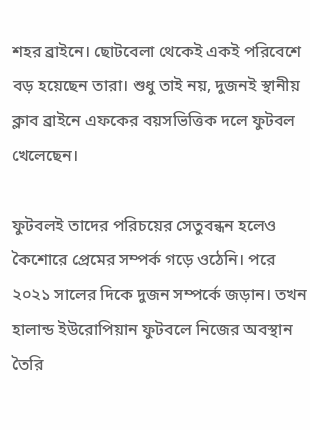শহর ব্রাইনে। ছোটবেলা থেকেই একই পরিবেশে বড় হয়েছেন তারা। শুধু তাই নয়, দুজনই স্থানীয় ক্লাব ব্রাইনে এফকের বয়সভিত্তিক দলে ফুটবল খেলেছেন।

ফুটবলই তাদের পরিচয়ের সেতুবন্ধন হলেও কৈশোরে প্রেমের সম্পর্ক গড়ে ওঠেনি। পরে ২০২১ সালের দিকে দুজন সম্পর্কে জড়ান। তখন হালান্ড ইউরোপিয়ান ফুটবলে নিজের অবস্থান তৈরি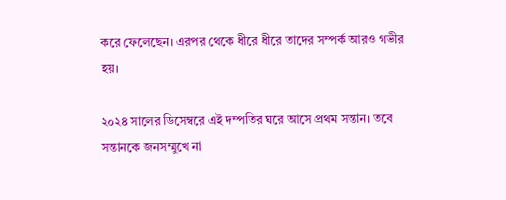করে ফেলেছেন। এরপর থেকে ধীরে ধীরে তাদের সম্পর্ক আরও গভীর হয়।

২০২৪ সালের ডিসেম্বরে এই দম্পতির ঘরে আসে প্রথম সন্তান। তবে সন্তানকে জনসম্মুখে না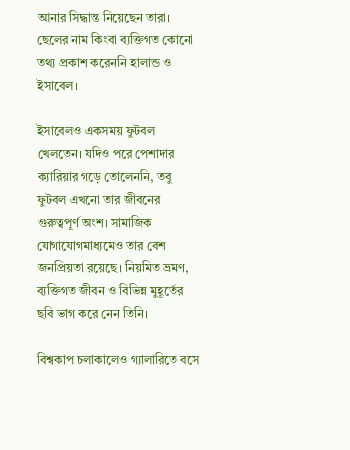আনার সিদ্ধান্ত নিয়েছেন তারা। ছেলের নাম কিংবা ব্যক্তিগত কোনো তথ্য প্রকাশ করেননি হালান্ড ও ইসাবেল।

ইসাবেলও একসময় ফুটবল খেলতেন। যদিও পরে পেশাদার ক্যারিয়ার গড়ে তোলেননি, তবু ফুটবল এখনো তার জীবনের গুরুত্বপূর্ণ অংশ। সামাজিক যোগাযোগমাধ্যমেও তার বেশ জনপ্রিয়তা রয়েছে। নিয়মিত ভ্রমণ, ব্যক্তিগত জীবন ও বিভিন্ন মুহূর্তের ছবি ভাগ করে নেন তিনি।

বিশ্বকাপ চলাকালেও গ্যালারিতে বসে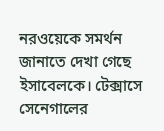নরওয়েকে সমর্থন জানাতে দেখা গেছে ইসাবেলকে। টেক্সাসে সেনেগালের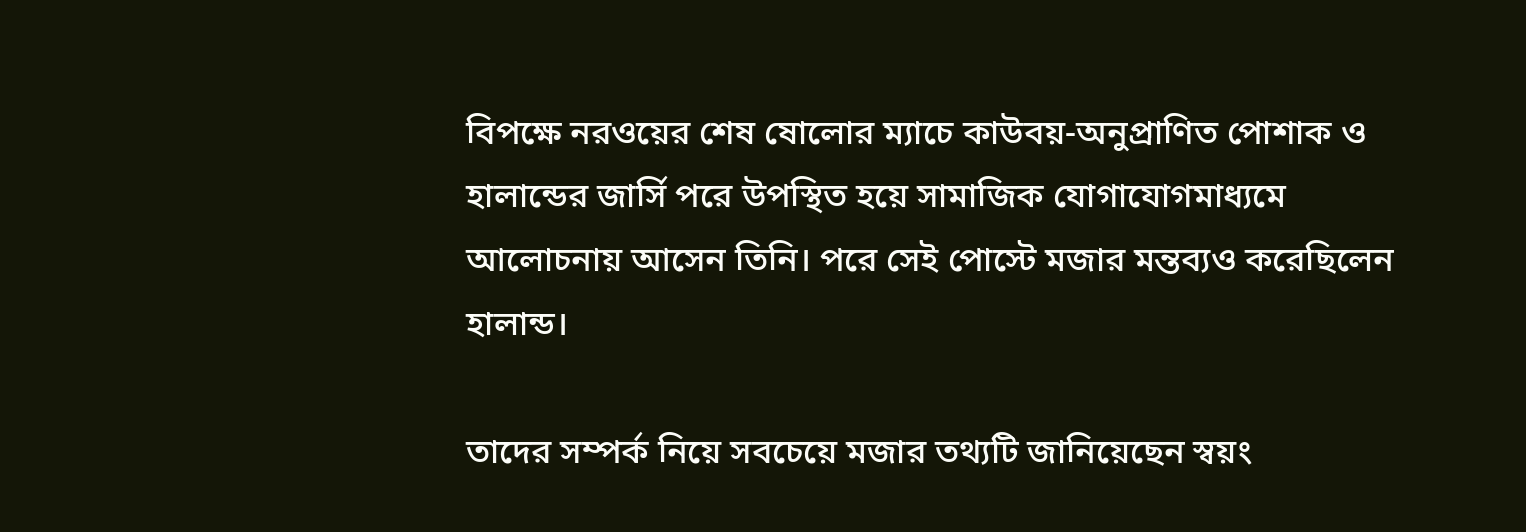বিপক্ষে নরওয়ের শেষ ষোলোর ম্যাচে কাউবয়-অনুপ্রাণিত পোশাক ও হালান্ডের জার্সি পরে উপস্থিত হয়ে সামাজিক যোগাযোগমাধ্যমে আলোচনায় আসেন তিনি। পরে সেই পোস্টে মজার মন্তব্যও করেছিলেন হালান্ড।

তাদের সম্পর্ক নিয়ে সবচেয়ে মজার তথ্যটি জানিয়েছেন স্বয়ং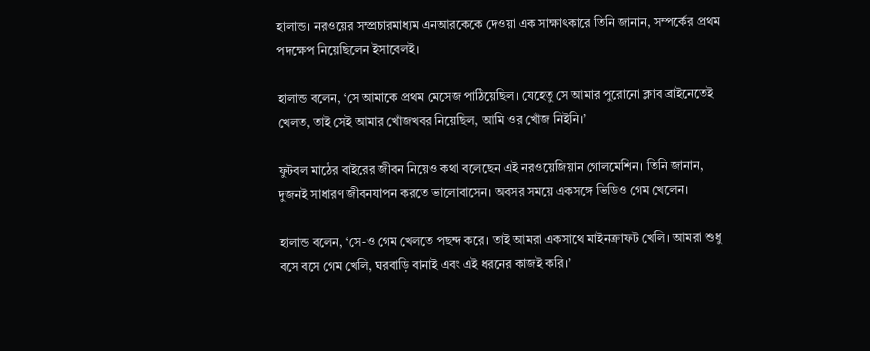হালান্ড। নরওয়ের সম্প্রচারমাধ্যম এনআরকেকে দেওয়া এক সাক্ষাৎকারে তিনি জানান, সম্পর্কের প্রথম পদক্ষেপ নিয়েছিলেন ইসাবেলই।

হালান্ড বলেন, ‘সে আমাকে প্রথম মেসেজ পাঠিয়েছিল। যেহেতু সে আমার পুরোনো ক্লাব ব্রাইনেতেই খেলত, তাই সেই আমার খোঁজখবর নিয়েছিল, আমি ওর খোঁজ নিইনি।’

ফুটবল মাঠের বাইরের জীবন নিয়েও কথা বলেছেন এই নরওয়েজিয়ান গোলমেশিন। তিনি জানান, দুজনই সাধারণ জীবনযাপন করতে ভালোবাসেন। অবসর সময়ে একসঙ্গে ভিডিও গেম খেলেন।

হালান্ড বলেন, ‘সে-ও গেম খেলতে পছন্দ করে। তাই আমরা একসাথে মাইনক্রাফট খেলি। আমরা শুধু বসে বসে গেম খেলি, ঘরবাড়ি বানাই এবং এই ধরনের কাজই করি।’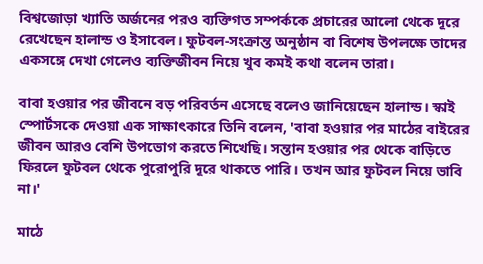বিশ্বজোড়া খ্যাতি অর্জনের পরও ব্যক্তিগত সম্পর্ককে প্রচারের আলো থেকে দূরে রেখেছেন হালান্ড ও ইসাবেল। ফুটবল-সংক্রান্ত অনুষ্ঠান বা বিশেষ উপলক্ষে তাদের একসঙ্গে দেখা গেলেও ব্যক্তিজীবন নিয়ে খুব কমই কথা বলেন তারা।

বাবা হওয়ার পর জীবনে বড় পরিবর্তন এসেছে বলেও জানিয়েছেন হালান্ড। স্কাই স্পোর্টসকে দেওয়া এক সাক্ষাৎকারে তিনি বলেন, 'বাবা হওয়ার পর মাঠের বাইরের জীবন আরও বেশি উপভোগ করতে শিখেছি। সন্তান হওয়ার পর থেকে বাড়িতে ফিরলে ফুটবল থেকে পুরোপুরি দূরে থাকতে পারি। তখন আর ফুটবল নিয়ে ভাবি না।'

মাঠে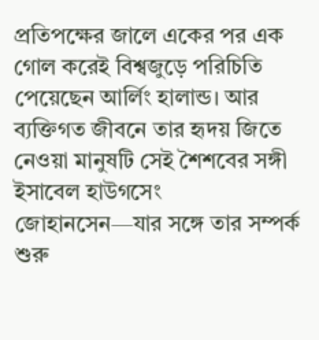প্রতিপক্ষের জালে একের পর এক গোল করেই বিশ্বজুড়ে পরিচিতি পেয়েছেন আর্লিং হালান্ড। আর ব্যক্তিগত জীবনে তার হৃদয় জিতে নেওয়া মানুষটি সেই শৈশবের সঙ্গী ইসাবেল হাউগসেং জোহানসেন—যার সঙ্গে তার সম্পর্ক শুরু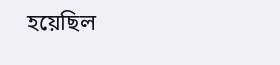হয়েছিল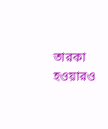তারকা হওয়ারও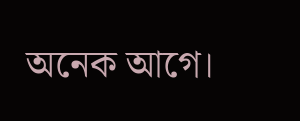অনেক আগে।